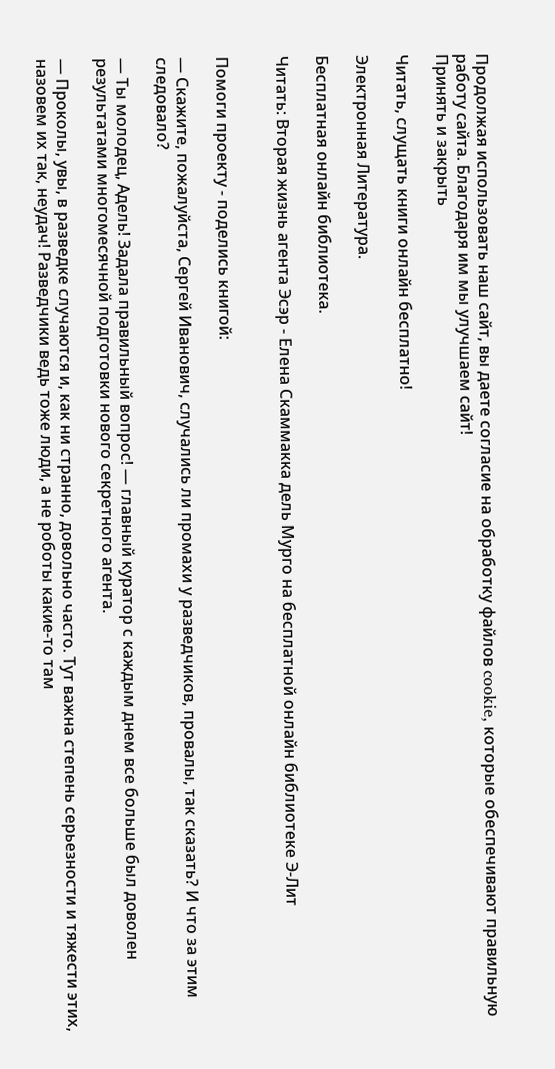Продолжая использовать наш сайт, вы даете согласие на обработку файлов cookie, которые обеспечивают правильную работу сайта. Благодаря им мы улучшаем сайт!
Принять и закрыть

Читать, слущать книги онлайн бесплатно!

Электронная Литература.

Бесплатная онлайн библиотека.

Читать: Вторая жизнь агента Эсэр - Елена Скаммакка дель Мурго на бесплатной онлайн библиотеке Э-Лит


Помоги проекту - поделись книгой:

— Скажите, пожалуйста, Сергей Иванович, случались ли промахи у разведчиков, провалы, так сказать? И что за этим следовало?

— Ты молодец, Адель! Задала правильный вопрос! — главный куратор с каждым днем все больше был доволен результатами многомесячной подготовки нового секретного агента.

— Проколы, увы, в разведке случаются и, как ни странно, довольно часто. Тут важна степень серьезности и тяжести этих, назовем их так, неудач! Разведчики ведь тоже люди, а не роботы какие-то там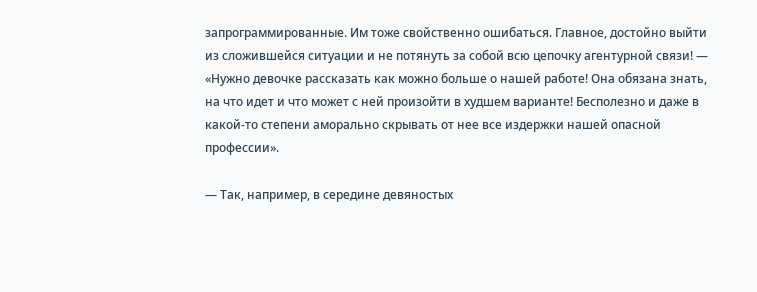запрограммированные. Им тоже свойственно ошибаться. Главное, достойно выйти из сложившейся ситуации и не потянуть за собой всю цепочку агентурной связи! — «Нужно девочке рассказать как можно больше о нашей работе! Она обязана знать, на что идет и что может с ней произойти в худшем варианте! Бесполезно и даже в какой-то степени аморально скрывать от нее все издержки нашей опасной профессии».

— Так, например, в середине девяностых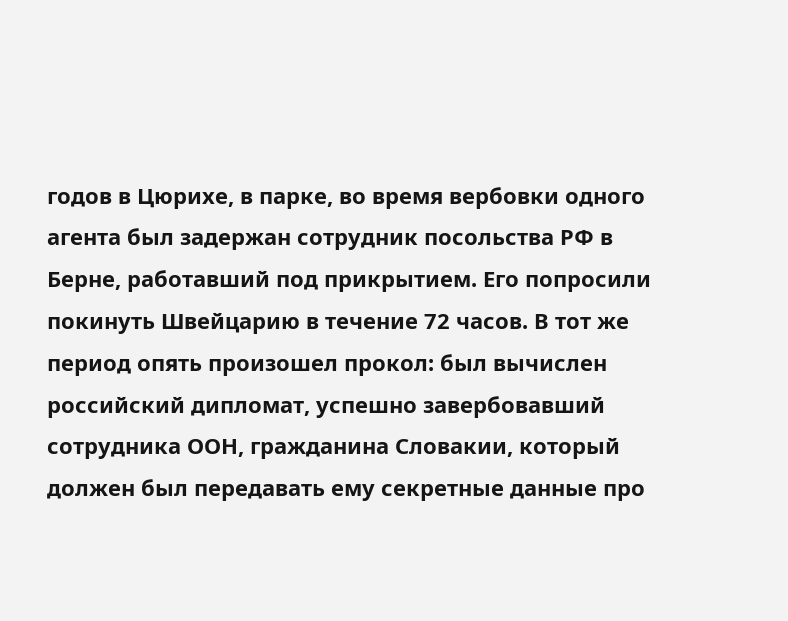годов в Цюрихе, в парке, во время вербовки одного агента был задержан сотрудник посольства РФ в Берне, работавший под прикрытием. Его попросили покинуть Швейцарию в течение 72 часов. В тот же период опять произошел прокол: был вычислен российский дипломат, успешно завербовавший сотрудника ООН, гражданина Словакии, который должен был передавать ему секретные данные про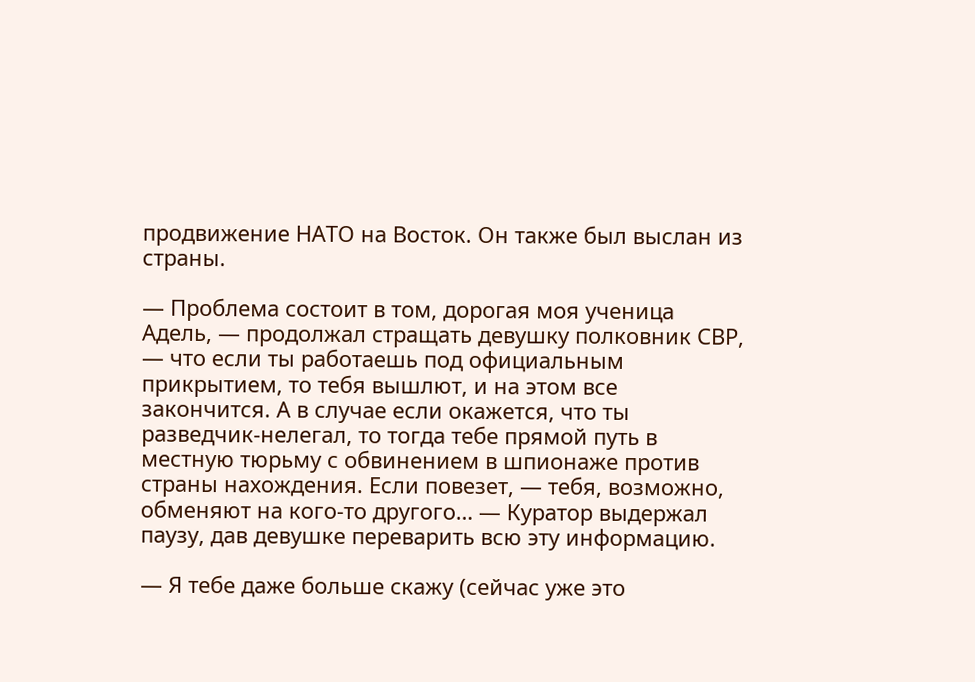продвижение НАТО на Восток. Он также был выслан из страны.

— Проблема состоит в том, дорогая моя ученица Адель, — продолжал стращать девушку полковник СВР, — что если ты работаешь под официальным прикрытием, то тебя вышлют, и на этом все закончится. А в случае если окажется, что ты разведчик-нелегал, то тогда тебе прямой путь в местную тюрьму с обвинением в шпионаже против страны нахождения. Если повезет, — тебя, возможно, обменяют на кого-то другого… — Куратор выдержал паузу, дав девушке переварить всю эту информацию.

— Я тебе даже больше скажу (сейчас уже это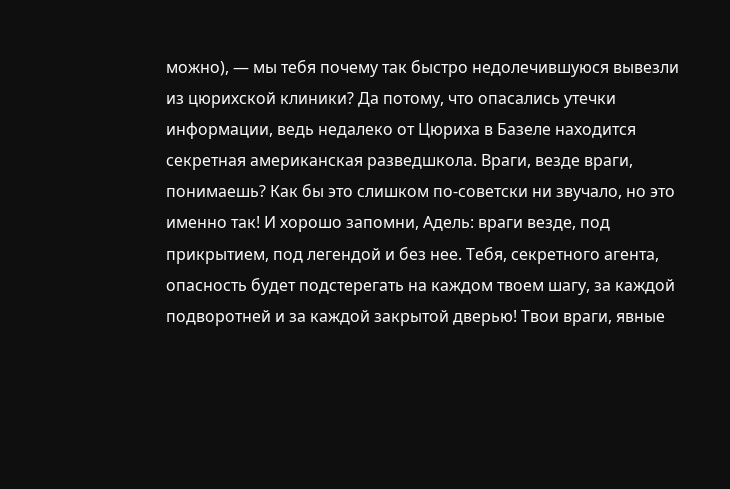можно), — мы тебя почему так быстро недолечившуюся вывезли из цюрихской клиники? Да потому, что опасались утечки информации, ведь недалеко от Цюриха в Базеле находится секретная американская разведшкола. Враги, везде враги, понимаешь? Как бы это слишком по-советски ни звучало, но это именно так! И хорошо запомни, Адель: враги везде, под прикрытием, под легендой и без нее. Тебя, секретного агента, опасность будет подстерегать на каждом твоем шагу, за каждой подворотней и за каждой закрытой дверью! Твои враги, явные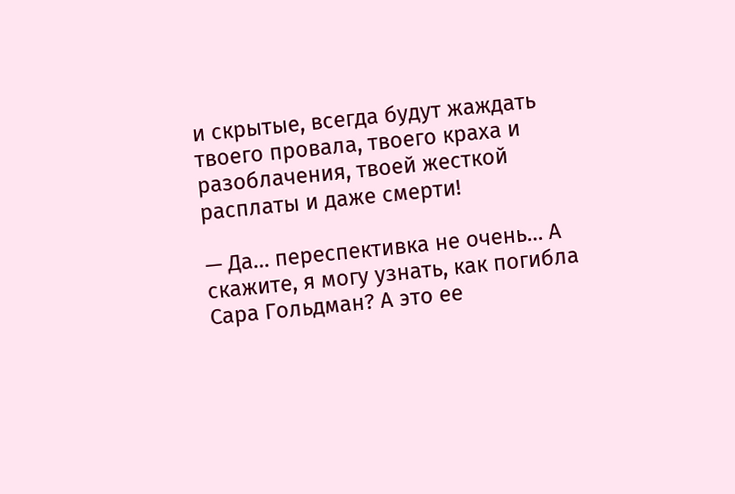и скрытые, всегда будут жаждать твоего провала, твоего краха и разоблачения, твоей жесткой расплаты и даже смерти!

— Да… переспективка не очень… А скажите, я могу узнать, как погибла Сара Гольдман? А это ее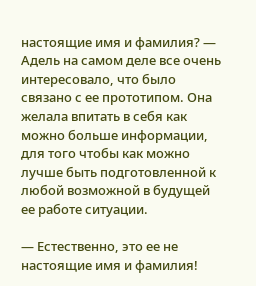настоящие имя и фамилия? — Адель на самом деле все очень интересовало, что было связано с ее прототипом. Она желала впитать в себя как можно больше информации, для того чтобы как можно лучше быть подготовленной к любой возможной в будущей ее работе ситуации.

— Естественно, это ее не настоящие имя и фамилия!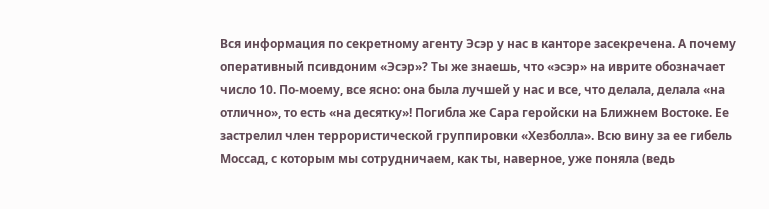Вся информация по секретному агенту Эсэр у нас в канторе засекречена. А почему оперативный псивдоним «Эсэр»? Ты же знаешь, что «эсэр» на иврите обозначает число 10. По-моему, все ясно: она была лучшей у нас и все, что делала, делала «на отлично», то есть «на десятку»! Погибла же Сара геройски на Ближнем Востоке. Ее застрелил член террористической группировки «Хезболла». Всю вину за ее гибель Моссад, с которым мы сотрудничаем, как ты, наверное, уже поняла (ведь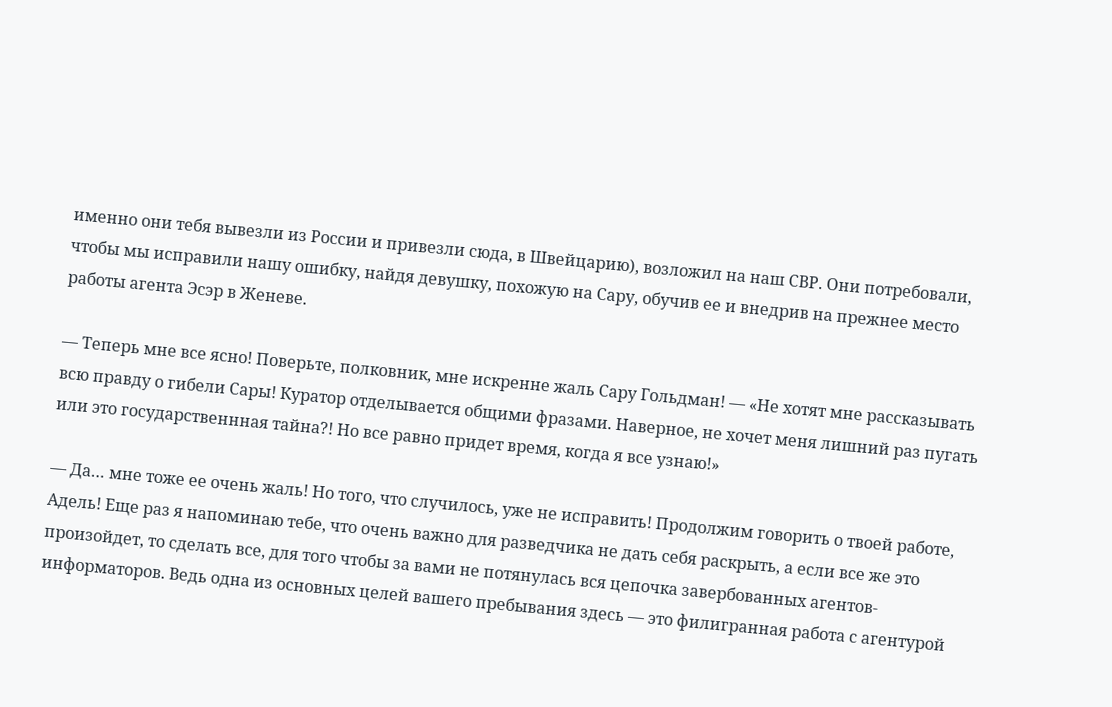именно они тебя вывезли из России и привезли сюда, в Швейцарию), возложил на наш СВР. Они потребовали, чтобы мы исправили нашу ошибку, найдя девушку, похожую на Сару, обучив ее и внедрив на прежнее место работы агента Эсэр в Женеве.

— Теперь мне все ясно! Поверьте, полковник, мне искренне жаль Сару Гольдман! — «Не хотят мне рассказывать всю правду о гибели Сары! Куратор отделывается общими фразами. Наверное, не хочет меня лишний раз пугать или это государственнная тайна?! Но все равно придет время, когда я все узнаю!»

— Да… мне тоже ее очень жаль! Но того, что случилось, уже не исправить! Продолжим говорить о твоей работе, Адель! Еще раз я напоминаю тебе, что очень важно для разведчика не дать себя раскрыть, а если все же это произойдет, то сделать все, для того чтобы за вами не потянулась вся цепочка завербованных агентов-информаторов. Ведь одна из основных целей вашего пребывания здесь — это филигранная работа с агентурой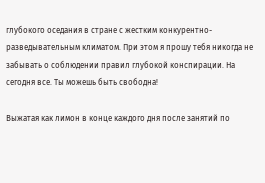глубокого оседания в стране с жестким конкурентно-разведывательным климатом. При этом я прошу тебя никогда не забывать о соблюдении правил глубокой конспирации. На сегодня все. Ты можешь быть свободна!

Выжатая как лимон в конце каждого дня после занятий по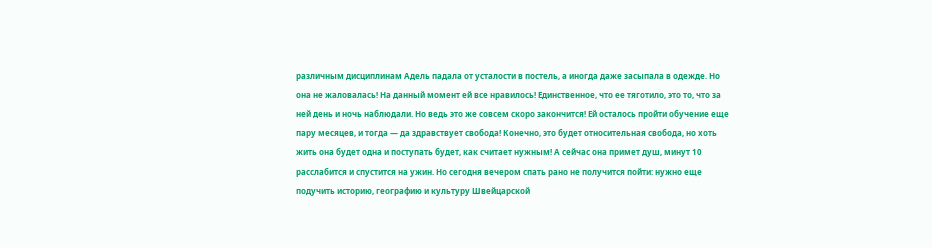различным дисциплинам Адель падала от усталости в постель, а иногда даже засыпала в одежде. Но она не жаловалась! На данный момент ей все нравилось! Единственное, что ее тяготило, это то, что за ней день и ночь наблюдали. Но ведь это же совсем скоро закончится! Ей осталось пройти обучение еще пару месяцев, и тогда — да здравствует свобода! Конечно, это будет относительная свобода, но хоть жить она будет одна и поступать будет, как считает нужным! А сейчас она примет душ, минут 10 расслабится и спустится на ужин. Но сегодня вечером спать рано не получится пойти: нужно еще подучить историю, географию и культуру Швейцарской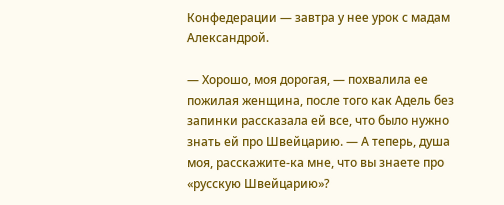Конфедерации — завтра у нее урок с мадам Александрой.

— Хорошо, моя дорогая, — похвалила ее пожилая женщина, после того как Адель без запинки рассказала ей все, что было нужно знать ей про Швейцарию. — А теперь, душа моя, расскажите-ка мне, что вы знаете про «русскую Швейцарию»?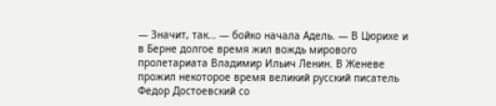— Значит, так… — бойко начала Адель. — В Цюрихе и в Берне долгое время жил вождь мирового пролетариата Владимир Ильич Ленин. В Женеве прожил некоторое время великий русский писатель Федор Достоевский со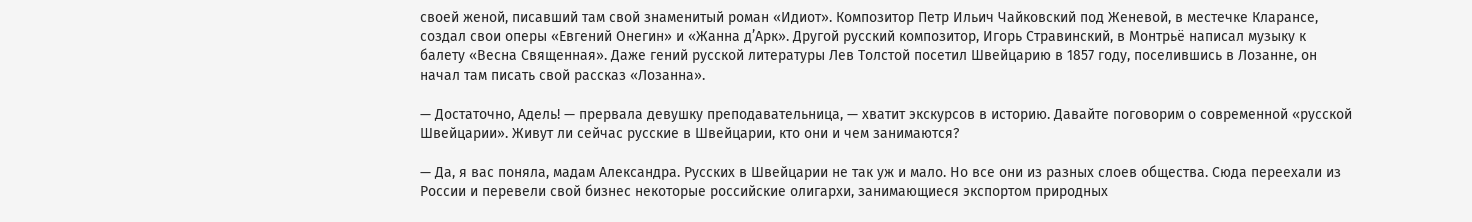своей женой, писавший там свой знаменитый роман «Идиот». Композитор Петр Ильич Чайковский под Женевой, в местечке Кларансе, создал свои оперы «Евгений Онегин» и «Жанна д’Арк». Другой русский композитор, Игорь Стравинский, в Монтрьё написал музыку к балету «Весна Священная». Даже гений русской литературы Лев Толстой посетил Швейцарию в 1857 году, поселившись в Лозанне, он начал там писать свой рассказ «Лозанна».

— Достаточно, Адель! — прервала девушку преподавательница, — хватит экскурсов в историю. Давайте поговорим о современной «русской Швейцарии». Живут ли сейчас русские в Швейцарии, кто они и чем занимаются?

— Да, я вас поняла, мадам Александра. Русских в Швейцарии не так уж и мало. Но все они из разных слоев общества. Сюда переехали из России и перевели свой бизнес некоторые российские олигархи, занимающиеся экспортом природных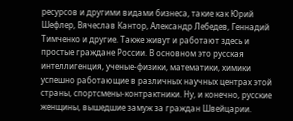ресурсов и другими видами бизнеса, такие как Юрий Шефлер, Вячеслав Кантор, Александр Лебедев, Геннадий Тимченко и другие. Также живут и работают здесь и простые граждане России. В основном это русская интеллигенция, ученые-физики, математики, химики успешно работающие в различных научных центрах этой страны, спортсмены-контрактники. Ну, и конечно, русские женщины, вышедшие замуж за граждан Швейцарии.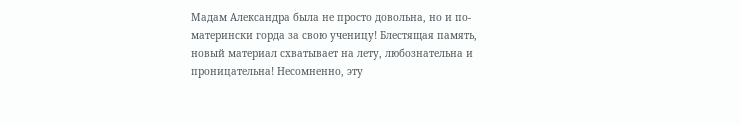Мадам Александра была не просто довольна, но и по-матерински горда за свою ученицу! Блестящая память, новый материал схватывает на лету, любознательна и проницательна! Несомненно, эту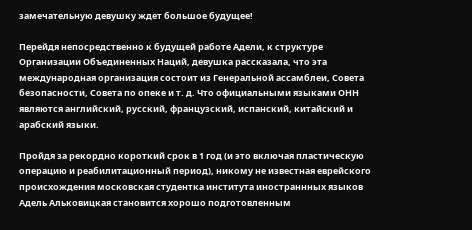замечательную девушку ждет большое будущее!

Перейдя непосредственно к будущей работе Адели, к структуре Организации Объединенных Наций, девушка рассказала, что эта международная организация состоит из Генеральной ассамблеи, Совета безопасности, Совета по опеке и т. д. Что официальными языками ОНН являются английский, русский, французский, испанский, китайский и арабский языки.

Пройдя за рекордно короткий срок в 1 год (и это включая пластическую операцию и реабилитационный период), никому не известная еврейского происхождения московская студентка института иностраннных языков Адель Альковицкая становится хорошо подготовленным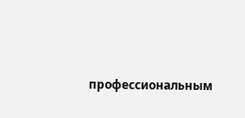профессиональным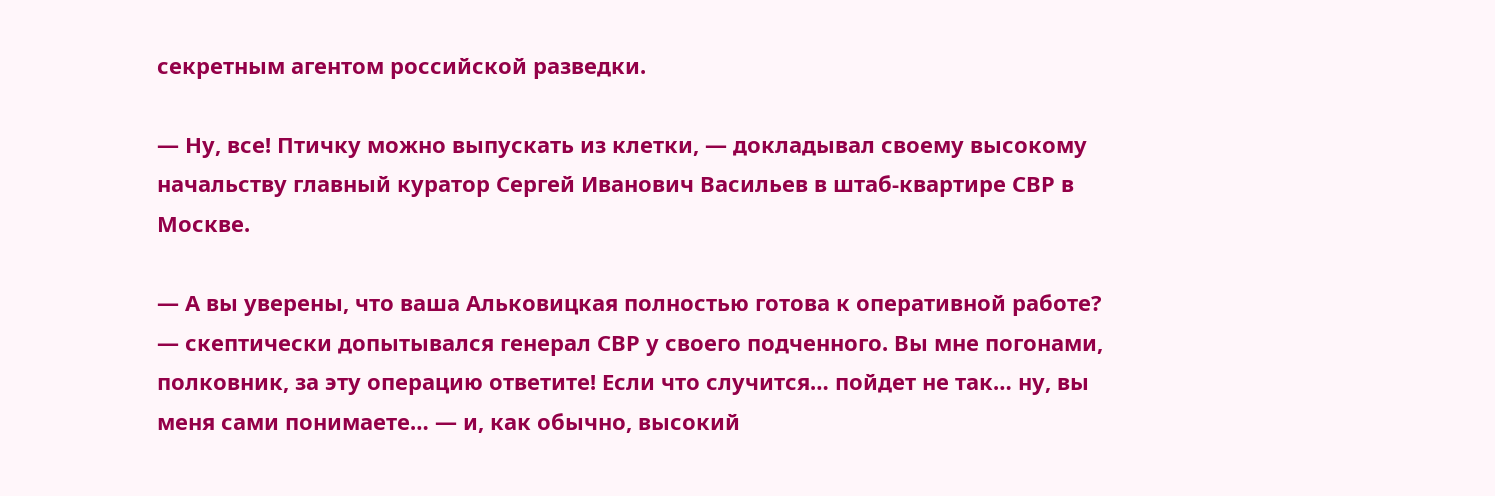секретным агентом российской разведки.

— Ну, все! Птичку можно выпускать из клетки, — докладывал своему высокому начальству главный куратор Сергей Иванович Васильев в штаб-квартире СВР в Москве.

— А вы уверены, что ваша Альковицкая полностью готова к оперативной работе? — скептически допытывался генерал СВР у своего подченного. Вы мне погонами, полковник, за эту операцию ответите! Если что случится… пойдет не так… ну, вы меня сами понимаете… — и, как обычно, высокий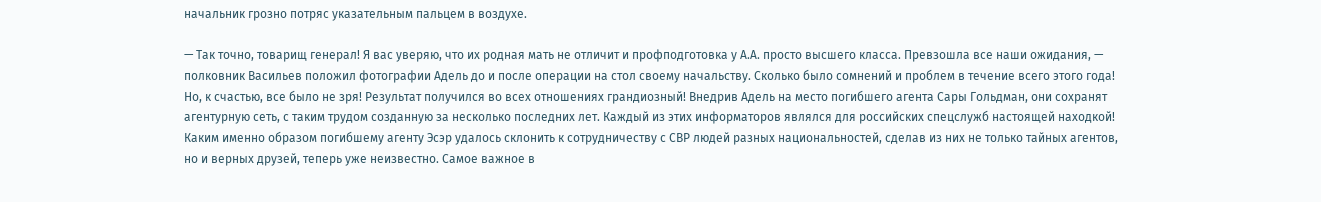начальник грозно потряс указательным пальцем в воздухе.

— Так точно, товарищ генерал! Я вас уверяю, что их родная мать не отличит и профподготовка у А.А. просто высшего класса. Превзошла все наши ожидания, — полковник Васильев положил фотографии Адель до и после операции на стол своему начальству. Сколько было сомнений и проблем в течение всего этого года! Но, к счастью, все было не зря! Результат получился во всех отношениях грандиозный! Внедрив Адель на место погибшего агента Сары Гольдман, они сохранят агентурную сеть, с таким трудом созданную за несколько последних лет. Каждый из этих информаторов являлся для российских спецслужб настоящей находкой! Каким именно образом погибшему агенту Эсэр удалось склонить к сотрудничеству с СВР людей разных национальностей, сделав из них не только тайных агентов, но и верных друзей, теперь уже неизвестно. Самое важное в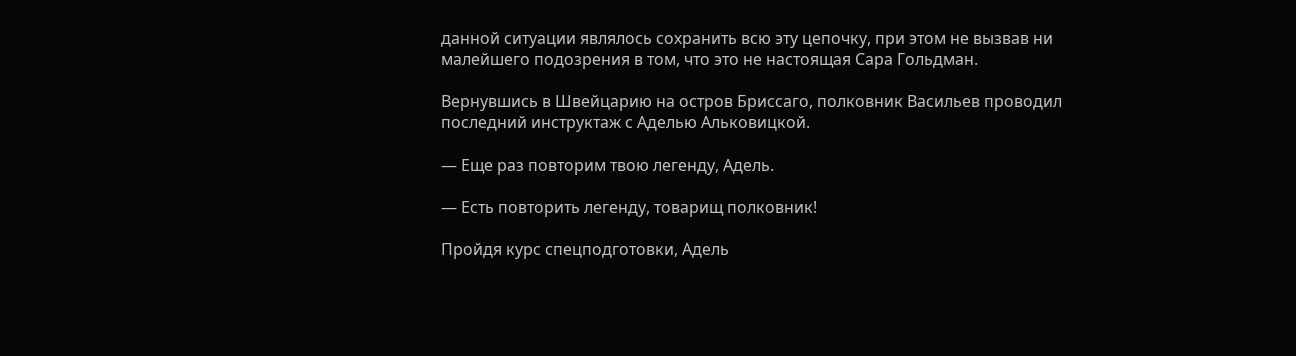данной ситуации являлось сохранить всю эту цепочку, при этом не вызвав ни малейшего подозрения в том, что это не настоящая Сара Гольдман.

Вернувшись в Швейцарию на остров Бриссаго, полковник Васильев проводил последний инструктаж с Аделью Альковицкой.

— Еще раз повторим твою легенду, Адель.

— Есть повторить легенду, товарищ полковник!

Пройдя курс спецподготовки, Адель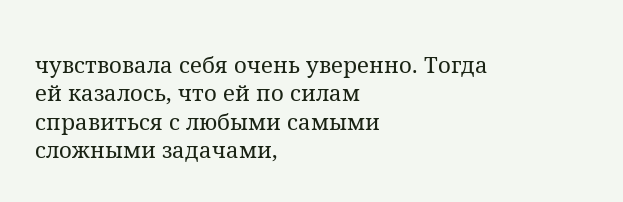чувствовала себя очень уверенно. Тогда ей казалось, что ей по силам справиться с любыми самыми сложными задачами,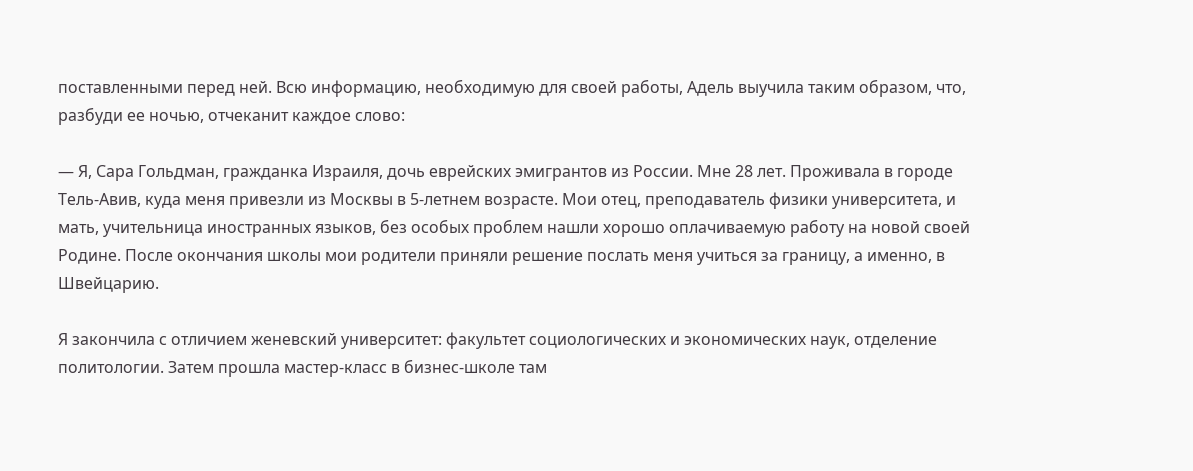поставленными перед ней. Всю информацию, необходимую для своей работы, Адель выучила таким образом, что, разбуди ее ночью, отчеканит каждое слово:

— Я, Сара Гольдман, гражданка Израиля, дочь еврейских эмигрантов из России. Мне 28 лет. Проживала в городе Тель-Авив, куда меня привезли из Москвы в 5-летнем возрасте. Мои отец, преподаватель физики университета, и мать, учительница иностранных языков, без особых проблем нашли хорошо оплачиваемую работу на новой своей Родине. После окончания школы мои родители приняли решение послать меня учиться за границу, а именно, в Швейцарию.

Я закончила с отличием женевский университет: факультет социологических и экономических наук, отделение политологии. Затем прошла мастер-класс в бизнес-школе там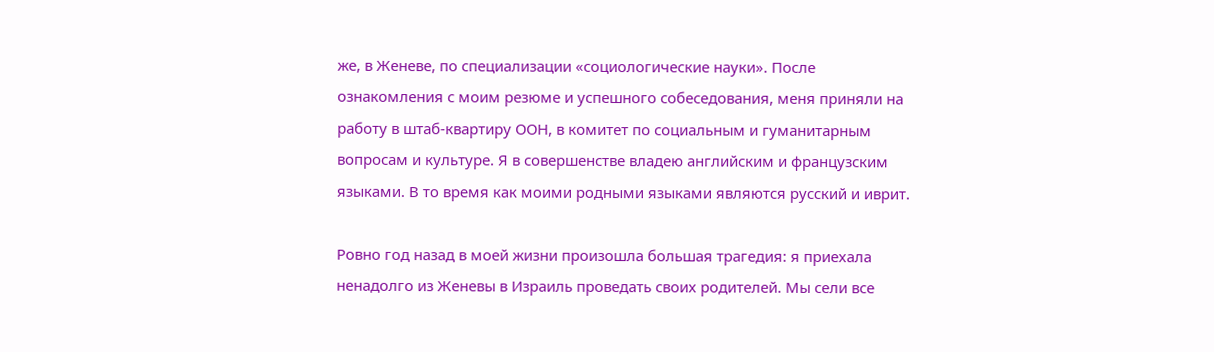же, в Женеве, по специализации «социологические науки». После ознакомления с моим резюме и успешного собеседования, меня приняли на работу в штаб-квартиру ООН, в комитет по социальным и гуманитарным вопросам и культуре. Я в совершенстве владею английским и французским языками. В то время как моими родными языками являются русский и иврит.

Ровно год назад в моей жизни произошла большая трагедия: я приехала ненадолго из Женевы в Израиль проведать своих родителей. Мы сели все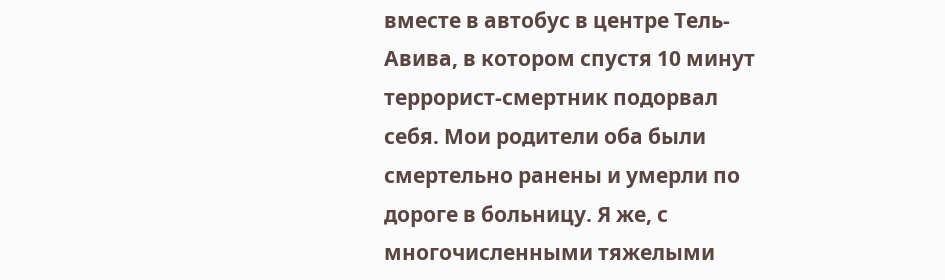вместе в автобус в центре Тель-Авива, в котором спустя 10 минут террорист-смертник подорвал себя. Мои родители оба были смертельно ранены и умерли по дороге в больницу. Я же, с многочисленными тяжелыми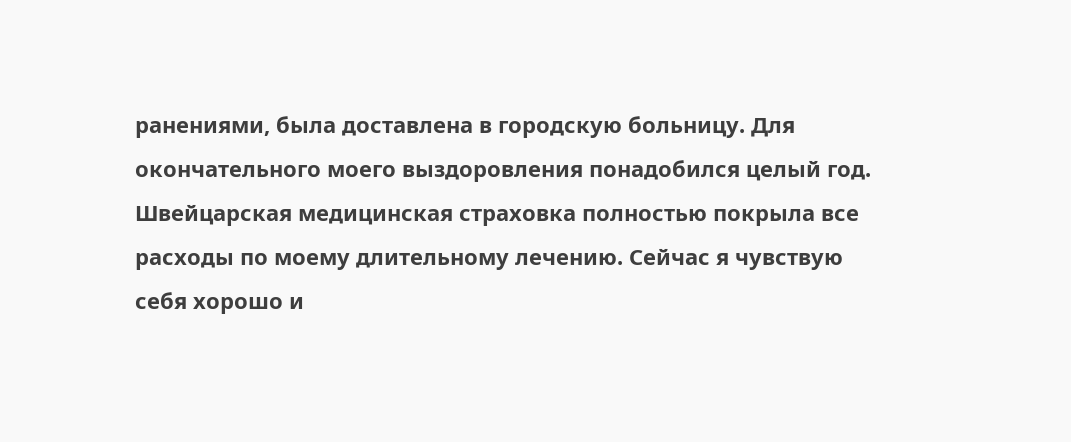ранениями, была доставлена в городскую больницу. Для окончательного моего выздоровления понадобился целый год. Швейцарская медицинская страховка полностью покрыла все расходы по моему длительному лечению. Сейчас я чувствую себя хорошо и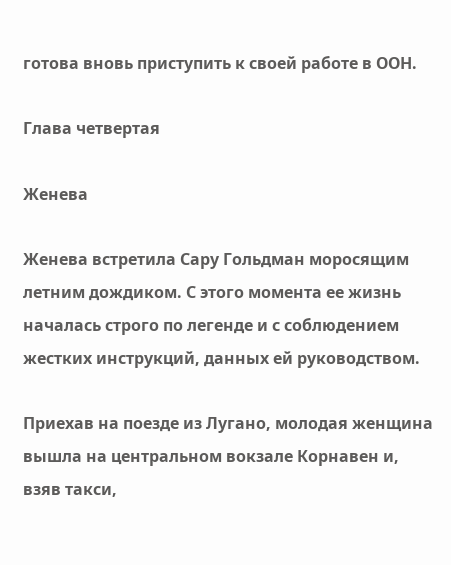готова вновь приступить к своей работе в ООН.

Глава четвертая

Женева

Женева встретила Сару Гольдман моросящим летним дождиком. С этого момента ее жизнь началась строго по легенде и с соблюдением жестких инструкций, данных ей руководством.

Приехав на поезде из Лугано, молодая женщина вышла на центральном вокзале Корнавен и, взяв такси,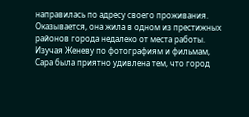направилась по адресу своего проживания. Оказывается, она жила в одном из престижных районов города недалеко от места работы. Изучая Женеву по фотографиям и фильмам, Сара была приятно удивлена тем, что город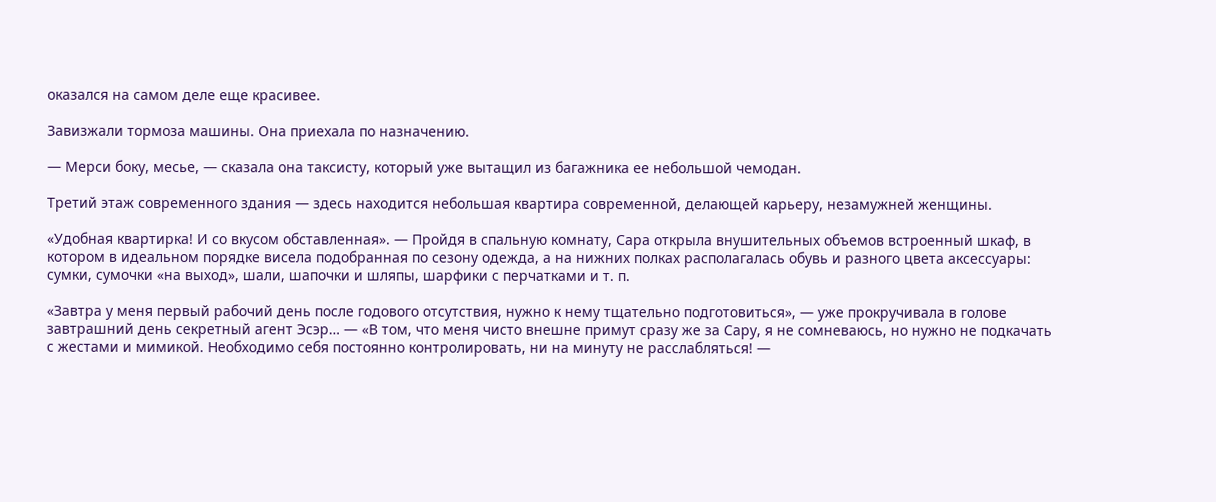оказался на самом деле еще красивее.

Завизжали тормоза машины. Она приехала по назначению.

— Мерси боку, месье, — сказала она таксисту, который уже вытащил из багажника ее небольшой чемодан.

Третий этаж современного здания — здесь находится небольшая квартира современной, делающей карьеру, незамужней женщины.

«Удобная квартирка! И со вкусом обставленная». — Пройдя в спальную комнату, Сара открыла внушительных объемов встроенный шкаф, в котором в идеальном порядке висела подобранная по сезону одежда, а на нижних полках располагалась обувь и разного цвета аксессуары: сумки, сумочки «на выход», шали, шапочки и шляпы, шарфики с перчатками и т. п.

«Завтра у меня первый рабочий день после годового отсутствия, нужно к нему тщательно подготовиться», — уже прокручивала в голове завтрашний день секретный агент Эсэр… — «В том, что меня чисто внешне примут сразу же за Сару, я не сомневаюсь, но нужно не подкачать с жестами и мимикой. Необходимо себя постоянно контролировать, ни на минуту не расслабляться! —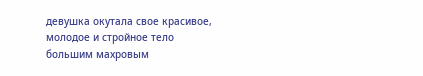девушка окутала свое красивое, молодое и стройное тело большим махровым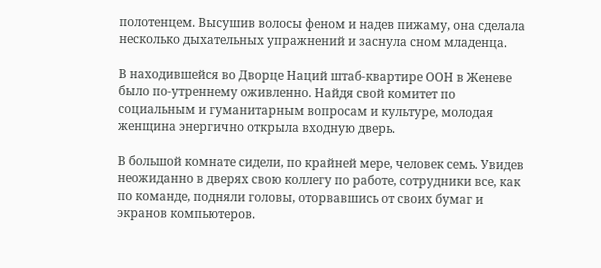полотенцем. Высушив волосы феном и надев пижаму, она сделала несколько дыхательных упражнений и заснула сном младенца.

В находившейся во Дворце Наций штаб-квартире ООН в Женеве было по-утреннему оживленно. Найдя свой комитет по социальным и гуманитарным вопросам и культуре, молодая женщина энергично открыла входную дверь.

В большой комнате сидели, по крайней мере, человек семь. Увидев неожиданно в дверях свою коллегу по работе, сотрудники все, как по команде, подняли головы, оторвавшись от своих бумаг и экранов компьютеров.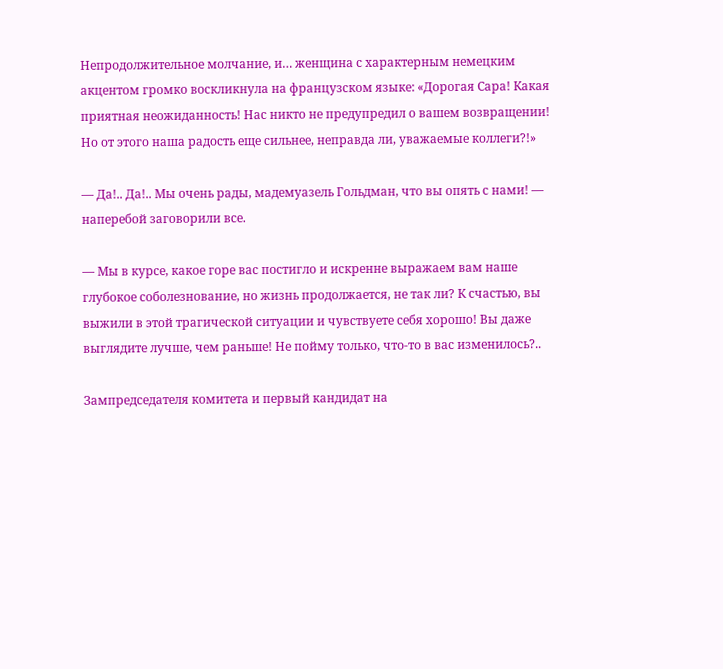Непродолжительное молчание, и… женщина с характерным немецким акцентом громко воскликнула на французском языке: «Дорогая Сара! Какая приятная неожиданность! Нас никто не предупредил о вашем возвращении! Но от этого наша радость еще сильнее, неправда ли, уважаемые коллеги?!»

— Да!.. Да!.. Мы очень рады, мадемуазель Гольдман, что вы опять с нами! — наперебой заговорили все.

— Мы в курсе, какое горе вас постигло и искренне выражаем вам наше глубокое соболезнование, но жизнь продолжается, не так ли? К счастью, вы выжили в этой трагической ситуации и чувствуете себя хорошо! Вы даже выглядите лучше, чем раньше! Не пойму только, что-то в вас изменилось?..

Зампредседателя комитета и первый кандидат на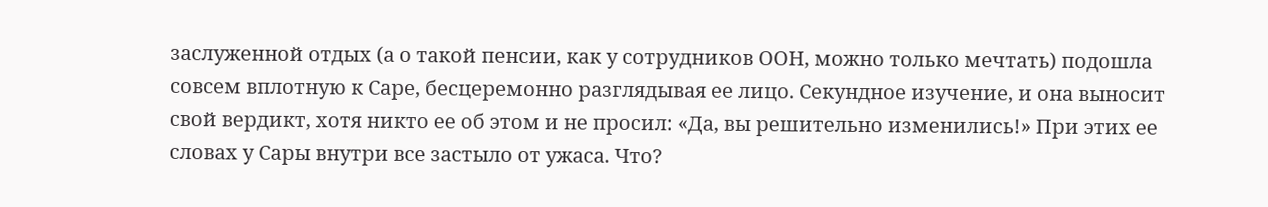заслуженной отдых (а о такой пенсии, как у сотрудников ООН, можно только мечтать) подошла совсем вплотную к Саре, бесцеремонно разглядывая ее лицо. Секундное изучение, и она выносит свой вердикт, хотя никто ее об этом и не просил: «Да, вы решительно изменились!» При этих ее словах у Сары внутри все застыло от ужаса. Что?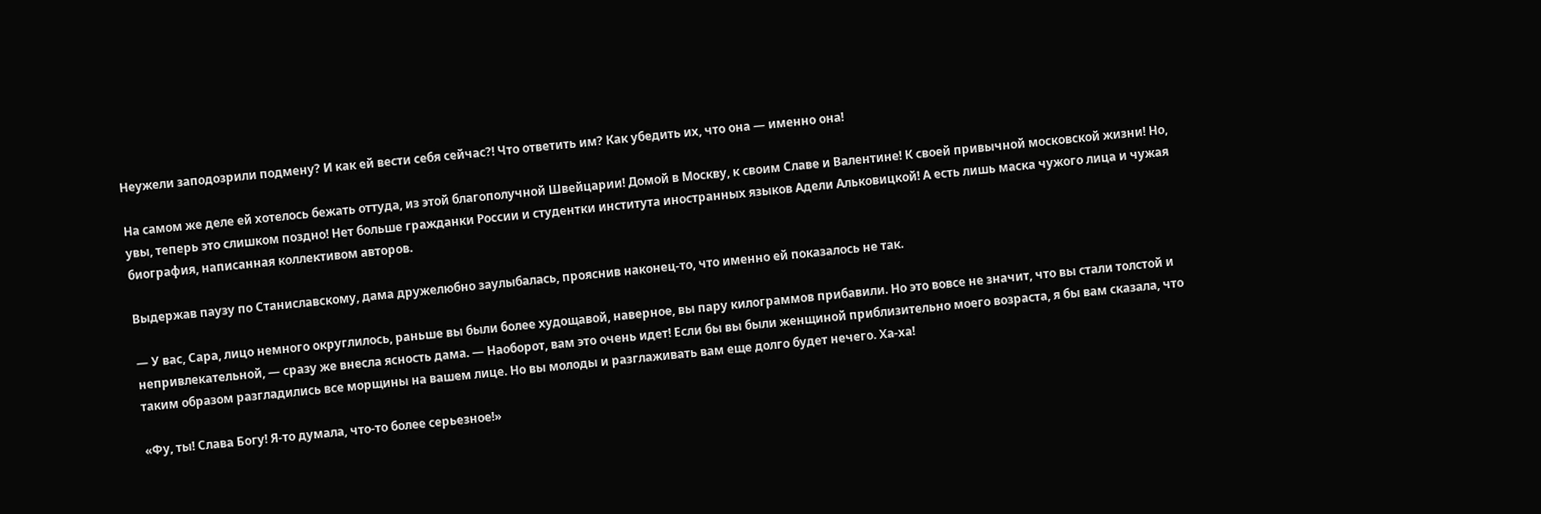Неужели заподозрили подмену? И как ей вести себя сейчас?! Что ответить им? Как убедить их, что она — именно она!

На самом же деле ей хотелось бежать оттуда, из этой благополучной Швейцарии! Домой в Москву, к своим Славе и Валентине! К своей привычной московской жизни! Но, увы, теперь это слишком поздно! Нет больше гражданки России и студентки института иностранных языков Адели Альковицкой! А есть лишь маска чужого лица и чужая биография, написанная коллективом авторов.

Выдержав паузу по Станиславскому, дама дружелюбно заулыбалась, прояснив наконец-то, что именно ей показалось не так.

— У вас, Сара, лицо немного округлилось, раньше вы были более худощавой, наверное, вы пару килограммов прибавили. Но это вовсе не значит, что вы стали толстой и непривлекательной, — сразу же внесла ясность дама. — Наоборот, вам это очень идет! Если бы вы были женщиной приблизительно моего возраста, я бы вам сказала, что таким образом разгладились все морщины на вашем лице. Но вы молоды и разглаживать вам еще долго будет нечего. Ха-ха!

«Фу, ты! Слава Богу! Я-то думала, что-то более серьезное!»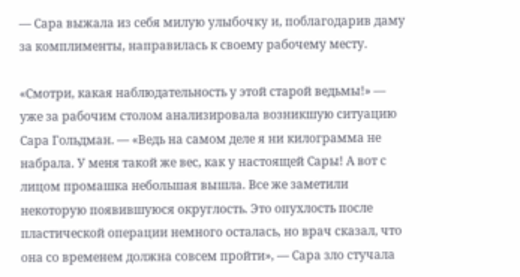— Сара выжала из себя милую улыбочку и, поблагодарив даму за комплименты, направилась к своему рабочему месту.

«Смотри, какая наблюдательность у этой старой ведьмы!» — уже за рабочим столом анализировала возникшую ситуацию Сара Гольдман. — «Ведь на самом деле я ни килограмма не набрала. У меня такой же вес, как у настоящей Сары! А вот с лицом промашка небольшая вышла. Все же заметили некоторую появившуюся округлость. Это опухлость после пластической операции немного осталась, но врач сказал, что она со временем должна совсем пройти», — Сара зло стучала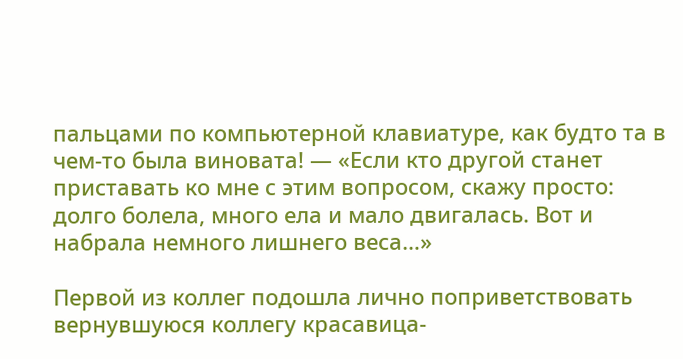пальцами по компьютерной клавиатуре, как будто та в чем-то была виновата! — «Если кто другой станет приставать ко мне с этим вопросом, скажу просто: долго болела, много ела и мало двигалась. Вот и набрала немного лишнего веса…»

Первой из коллег подошла лично поприветствовать вернувшуюся коллегу красавица-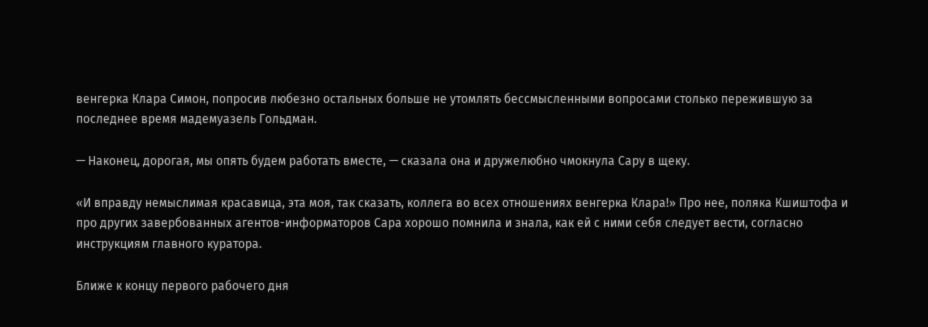венгерка Клара Симон, попросив любезно остальных больше не утомлять бессмысленными вопросами столько пережившую за последнее время мадемуазель Гольдман.

— Наконец, дорогая, мы опять будем работать вместе, — сказала она и дружелюбно чмокнула Сару в щеку.

«И вправду немыслимая красавица, эта моя, так сказать, коллега во всех отношениях венгерка Клара!» Про нее, поляка Кшиштофа и про других завербованных агентов-информаторов Сара хорошо помнила и знала, как ей с ними себя следует вести, согласно инструкциям главного куратора.

Ближе к концу первого рабочего дня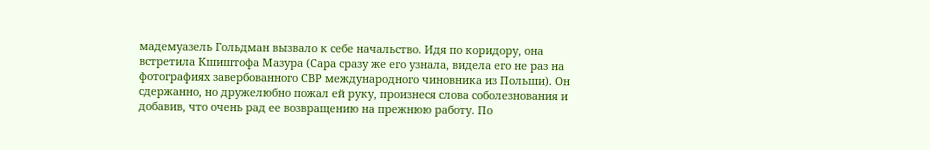мадемуазель Гольдман вызвало к себе начальство. Идя по коридору, она встретила Кшиштофа Мазура (Сара сразу же его узнала, видела его не раз на фотографиях завербованного СВР международного чиновника из Польши). Он сдержанно, но дружелюбно пожал ей руку, произнеся слова соболезнования и добавив, что очень рад ее возвращению на прежнюю работу. По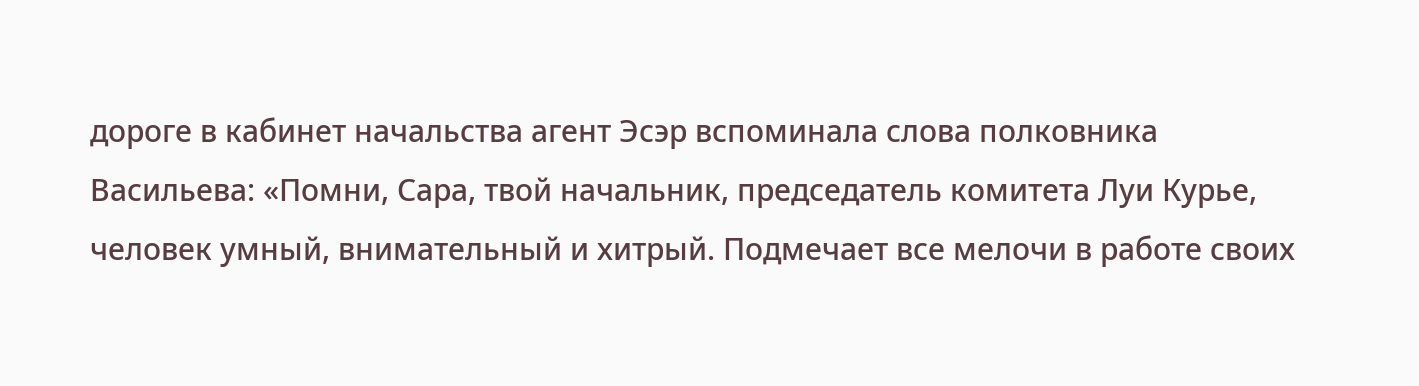дороге в кабинет начальства агент Эсэр вспоминала слова полковника Васильева: «Помни, Сара, твой начальник, председатель комитета Луи Курье, человек умный, внимательный и хитрый. Подмечает все мелочи в работе своих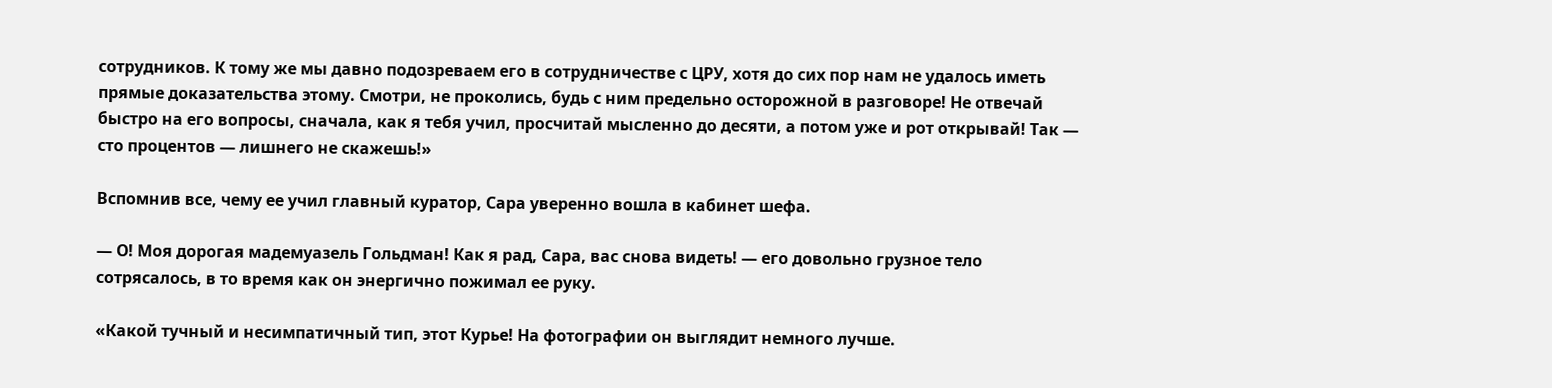сотрудников. К тому же мы давно подозреваем его в сотрудничестве с ЦРУ, хотя до сих пор нам не удалось иметь прямые доказательства этому. Смотри, не проколись, будь с ним предельно осторожной в разговоре! Не отвечай быстро на его вопросы, сначала, как я тебя учил, просчитай мысленно до десяти, а потом уже и рот открывай! Так — сто процентов — лишнего не скажешь!»

Вспомнив все, чему ее учил главный куратор, Сара уверенно вошла в кабинет шефа.

— О! Моя дорогая мадемуазель Гольдман! Как я рад, Сара, вас снова видеть! — его довольно грузное тело сотрясалось, в то время как он энергично пожимал ее руку.

«Какой тучный и несимпатичный тип, этот Курье! На фотографии он выглядит немного лучше.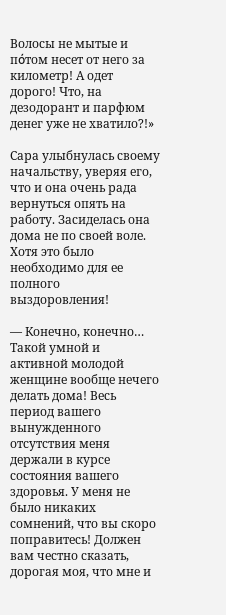Волосы не мытые и пόтом несет от него за километр! А одет дорого! Что, на дезодорант и парфюм денег уже не хватило?!»

Сара улыбнулась своему начальству, уверяя его, что и она очень рада вернуться опять на работу. Засиделась она дома не по своей воле. Хотя это было необходимо для ее полного выздоровления!

— Конечно, конечно… Такой умной и активной молодой женщине вообще нечего делать дома! Весь период вашего вынужденного отсутствия меня держали в курсе состояния вашего здоровья. У меня не было никаких сомнений, что вы скоро поправитесь! Должен вам честно сказать, дорогая моя, что мне и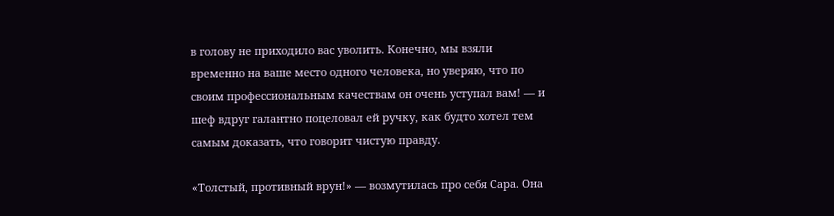в голову не приходило вас уволить. Конечно, мы взяли временно на ваше место одного человека, но уверяю, что по своим профессиональным качествам он очень уступал вам! — и шеф вдруг галантно поцеловал ей ручку, как будто хотел тем самым доказать, что говорит чистую правду.

«Толстый, противный врун!» — возмутилась про себя Сара. Она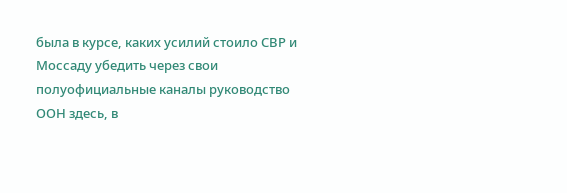была в курсе, каких усилий стоило СВР и Моссаду убедить через свои полуофициальные каналы руководство ООН здесь, в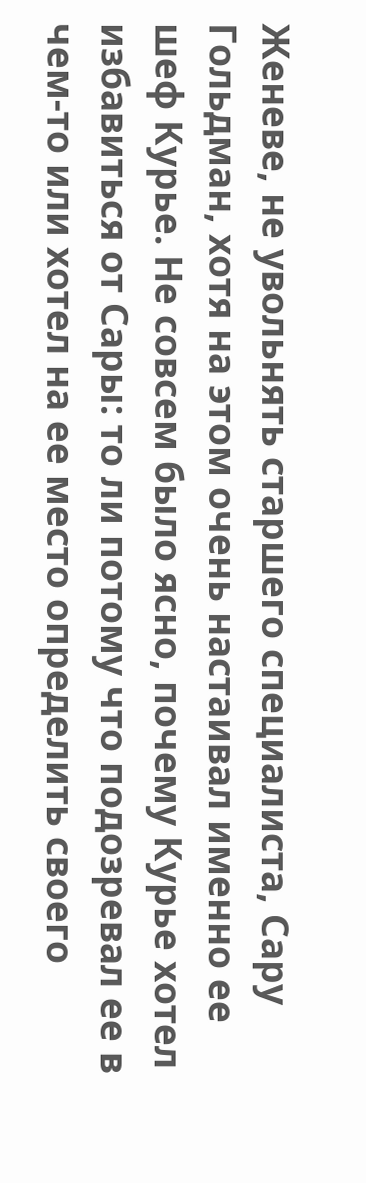Женеве, не увольнять старшего специалиста, Сару Гольдман, хотя на этом очень настаивал именно ее шеф Курье. Не совсем было ясно, почему Курье хотел избавиться от Сары: то ли потому что подозревал ее в чем-то или хотел на ее место определить своего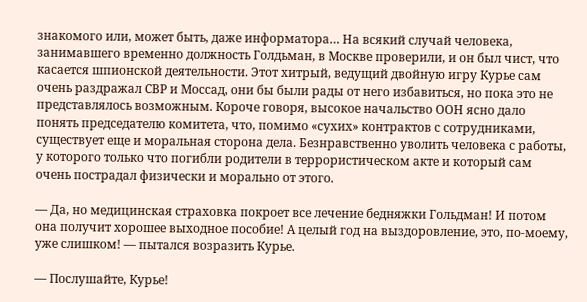знакомого или, может быть, даже информатора… На всякий случай человека, занимавшего временно должность Голдьман, в Москве проверили, и он был чист, что касается шпионской деятельности. Этот хитрый, ведущий двойную игру Курье сам очень раздражал СВР и Моссад, они бы были рады от него избавиться, но пока это не представлялось возможным. Короче говоря, высокое начальство ООН ясно дало понять председателю комитета, что, помимо «сухих» контрактов с сотрудниками, существует еще и моральная сторона дела. Безнравственно уволить человека с работы, у которого только что погибли родители в террористическом акте и который сам очень пострадал физически и морально от этого.

— Да, но медицинская страховка покроет все лечение бедняжки Гольдман! И потом она получит хорошее выходное пособие! А целый год на выздоровление, это, по-моему, уже слишком! — пытался возразить Курье.

— Послушайте, Курье!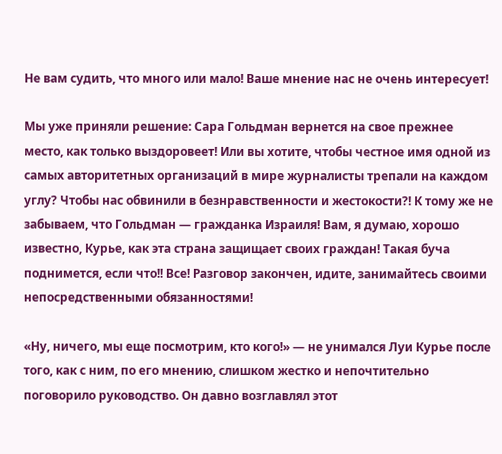Не вам судить, что много или мало! Ваше мнение нас не очень интересует!

Мы уже приняли решение: Сара Гольдман вернется на свое прежнее место, как только выздоровеет! Или вы хотите, чтобы честное имя одной из самых авторитетных организаций в мире журналисты трепали на каждом углу? Чтобы нас обвинили в безнравственности и жестокости?! К тому же не забываем, что Гольдман — гражданка Израиля! Вам, я думаю, хорошо известно, Курье, как эта страна защищает своих граждан! Такая буча поднимется, если что!! Все! Разговор закончен, идите, занимайтесь своими непосредственными обязанностями!

«Ну, ничего, мы еще посмотрим, кто кого!» — не унимался Луи Курье после того, как с ним, по его мнению, слишком жестко и непочтительно поговорило руководство. Он давно возглавлял этот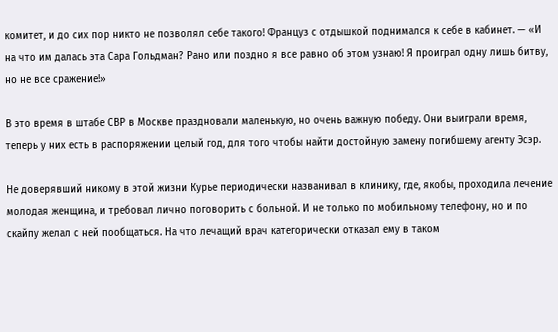комитет, и до сих пор никто не позволял себе такого! Француз с отдышкой поднимался к себе в кабинет. — «И на что им далась эта Сара Гольдман? Рано или поздно я все равно об этом узнаю! Я проиграл одну лишь битву, но не все сражение!»

В это время в штабе СВР в Москве праздновали маленькую, но очень важную победу. Они выиграли время, теперь у них есть в распоряжении целый год, для того чтобы найти достойную замену погибшему агенту Эсэр.

Не доверявший никому в этой жизни Курье периодически названивал в клинику, где, якобы, проходила лечение молодая женщина, и требовал лично поговорить с больной. И не только по мобильному телефону, но и по скайпу желал с ней пообщаться. На что лечащий врач категорически отказал ему в таком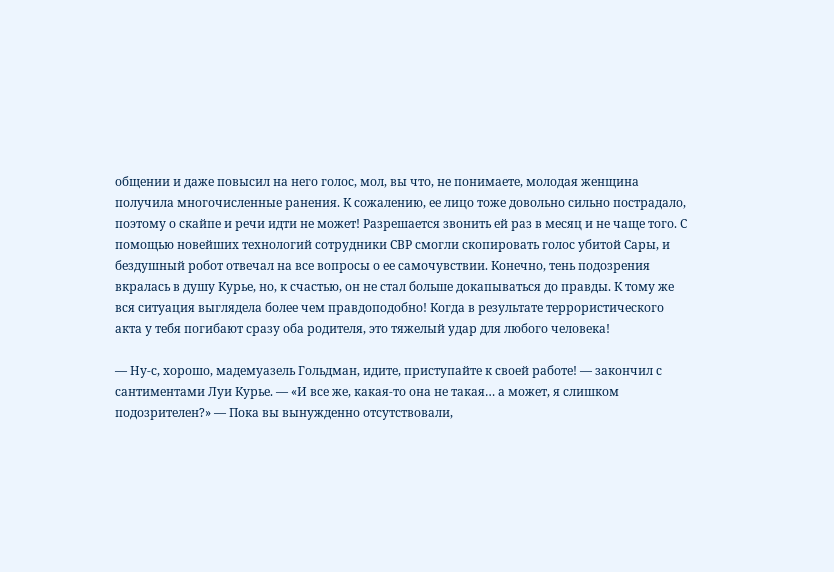общении и даже повысил на него голос, мол, вы что, не понимаете, молодая женщина получила многочисленные ранения. К сожалению, ее лицо тоже довольно сильно пострадало, поэтому о скайпе и речи идти не может! Разрешается звонить ей раз в месяц и не чаще того. С помощью новейших технологий сотрудники СВР смогли скопировать голос убитой Сары, и бездушный робот отвечал на все вопросы о ее самочувствии. Конечно, тень подозрения вкралась в душу Курье, но, к счастью, он не стал больше докапываться до правды. К тому же вся ситуация выглядела более чем правдоподобно! Когда в результате террористического акта у тебя погибают сразу оба родителя, это тяжелый удар для любого человека!

— Ну-с, хорошо, мадемуазель Гольдман, идите, приступайте к своей работе! — закончил с сантиментами Луи Курье. — «И все же, какая-то она не такая… а может, я слишком подозрителен?» — Пока вы вынужденно отсутствовали,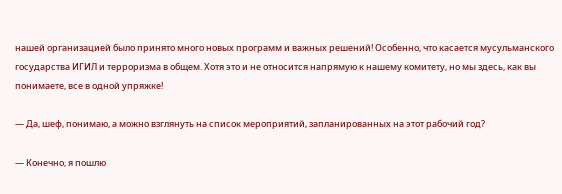нашей организацией было принято много новых программ и важных решений! Особенно, что касается мусульманского государства ИГИЛ и терроризма в общем. Хотя это и не относится напрямую к нашему комитету, но мы здесь, как вы понимаете, все в одной упряжке!

— Да, шеф, понимаю, а можно взглянуть на список мероприятий, запланированных на этот рабочий год?

— Конечно, я пошлю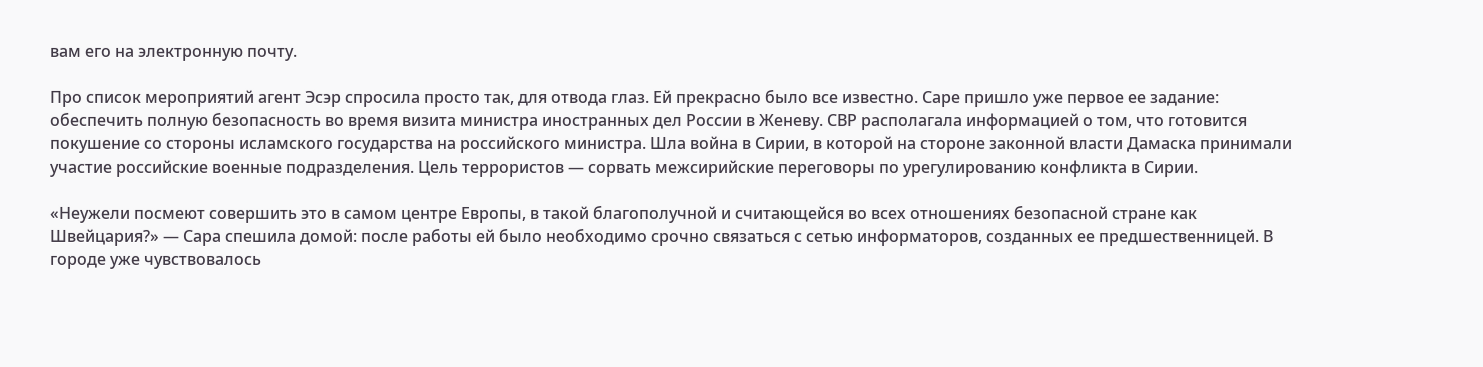вам его на электронную почту.

Про список мероприятий агент Эсэр спросила просто так, для отвода глаз. Ей прекрасно было все известно. Саре пришло уже первое ее задание: обеспечить полную безопасность во время визита министра иностранных дел России в Женеву. СВР располагала информацией о том, что готовится покушение со стороны исламского государства на российского министра. Шла война в Сирии, в которой на стороне законной власти Дамаска принимали участие российские военные подразделения. Цель террористов — сорвать межсирийские переговоры по урегулированию конфликта в Сирии.

«Неужели посмеют совершить это в самом центре Европы, в такой благополучной и считающейся во всех отношениях безопасной стране как Швейцария?» — Сара спешила домой: после работы ей было необходимо срочно связаться с сетью информаторов, созданных ее предшественницей. В городе уже чувствовалось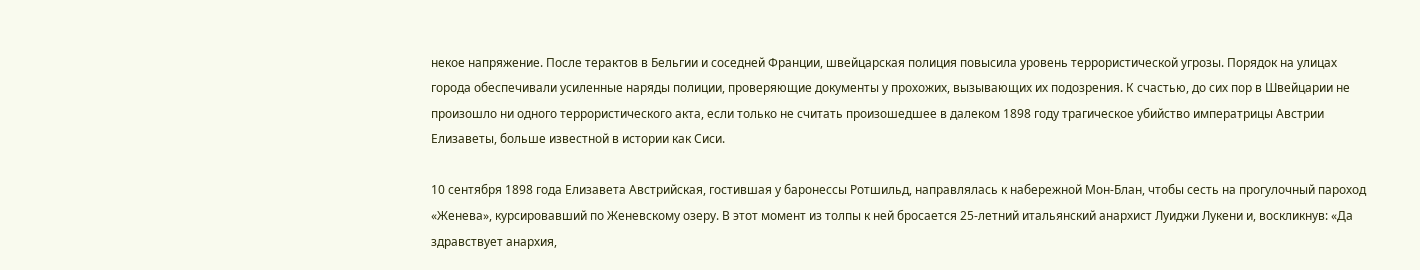некое напряжение. После терактов в Бельгии и соседней Франции, швейцарская полиция повысила уровень террористической угрозы. Порядок на улицах города обеспечивали усиленные наряды полиции, проверяющие документы у прохожих, вызывающих их подозрения. К счастью, до сих пор в Швейцарии не произошло ни одного террористического акта, если только не считать произошедшее в далеком 1898 году трагическое убийство императрицы Австрии Елизаветы, больше известной в истории как Сиси.

10 сентября 1898 года Елизавета Австрийская, гостившая у баронессы Ротшильд, направлялась к набережной Мон-Блан, чтобы сесть на прогулочный пароход «Женева», курсировавший по Женевскому озеру. В этот момент из толпы к ней бросается 25-летний итальянский анархист Луиджи Лукени и, воскликнув: «Да здравствует анархия,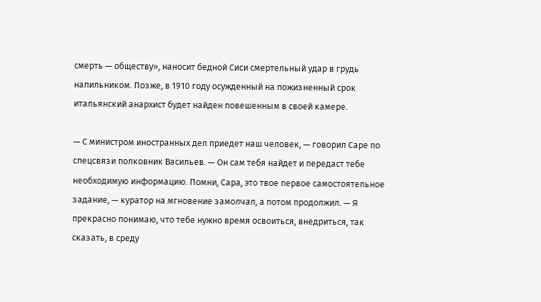смерть — обществу», наносит бедной Сиси смертельный удар в грудь напильником. Позже, в 1910 году осужденный на пожизненный срок итальянский анархист будет найден повешенным в своей камере.

— С министром иностранных дел приедет наш человек, — говорил Саре по спецсвязи полковник Васильев. — Он сам тебя найдет и передаст тебе необходимую информацию. Помни, Сара, это твое первое самостоятельное задание, — куратор на мгновение замолчал, а потом продолжил. — Я прекрасно понимаю, что тебе нужно время освоиться, внедриться, так сказать, в среду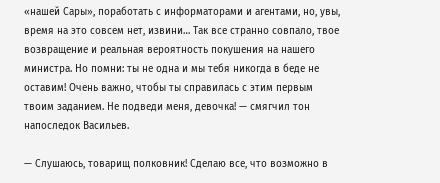«нашей Сары», поработать с информаторами и агентами, но, увы, время на это совсем нет, извини… Так все странно совпало, твое возвращение и реальная вероятность покушения на нашего министра. Но помни: ты не одна и мы тебя никогда в беде не оставим! Очень важно, чтобы ты справилась с этим первым твоим заданием. Не подведи меня, девочка! — смягчил тон напоследок Васильев.

— Слушаюсь, товарищ полковник! Сделаю все, что возможно в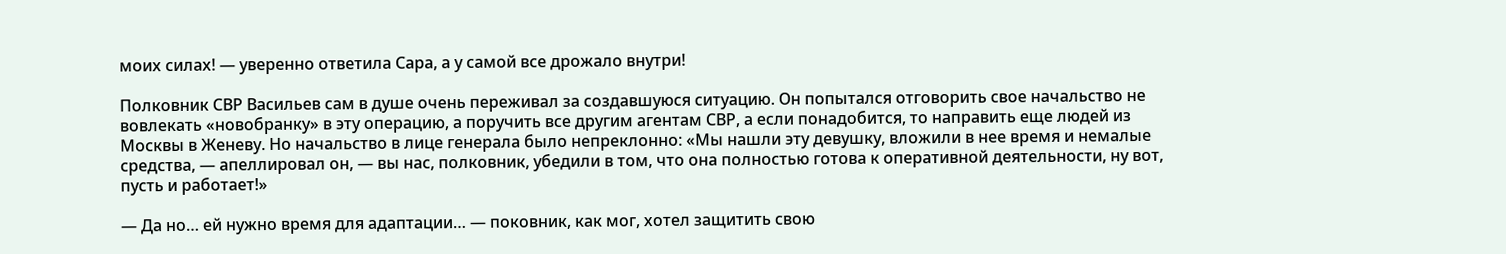моих силах! — уверенно ответила Сара, а у самой все дрожало внутри!

Полковник СВР Васильев сам в душе очень переживал за создавшуюся ситуацию. Он попытался отговорить свое начальство не вовлекать «новобранку» в эту операцию, а поручить все другим агентам СВР, а если понадобится, то направить еще людей из Москвы в Женеву. Но начальство в лице генерала было непреклонно: «Мы нашли эту девушку, вложили в нее время и немалые средства, — апеллировал он, — вы нас, полковник, убедили в том, что она полностью готова к оперативной деятельности, ну вот, пусть и работает!»

— Да но… ей нужно время для адаптации… — поковник, как мог, хотел защитить свою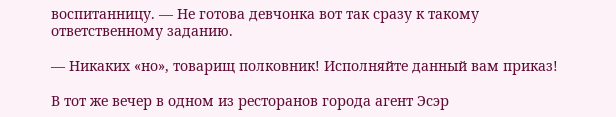воспитанницу. — Не готова девчонка вот так сразу к такому ответственному заданию.

— Никаких «но», товарищ полковник! Исполняйте данный вам приказ!

В тот же вечер в одном из ресторанов города агент Эсэр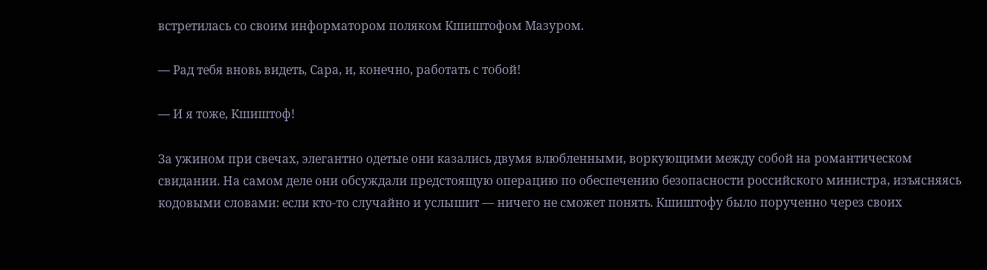встретилась со своим информатором поляком Кшиштофом Мазуром.

— Рад тебя вновь видеть, Сара, и, конечно, работать с тобой!

— И я тоже, Кшиштоф!

За ужином при свечах, элегантно одетые они казались двумя влюбленными, воркующими между собой на романтическом свидании. На самом деле они обсуждали предстоящую операцию по обеспечению безопасности российского министра, изъясняясь кодовыми словами: если кто-то случайно и услышит — ничего не сможет понять. Кшиштофу было порученно через своих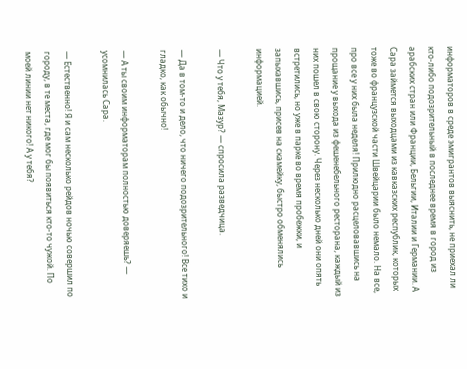информаторов в среде эмигрантов выяснить, не приехал ли кто-либо подозрительный в последнее время в город из арабских стран или Франции, Бельгии, Италии и Германии. А Сара займется выходцами из кавказских республик, которых тоже во французской части Швейцарии было немало. На все, про все у них была неделя! Прилюдно расцеловавшись на прощание у выхода из фешенебельного ресторана, каждый из них пошел в свою сторону. Через несколько дней они опять встретились, но уже в парке во время пробежки, и запыхавшись, присев на скамейку, быстро обменялись информацией.

— Что у тебя, Мазур? — спросила разведчица.

— Да в том-то и дело, что ничего подозрительного! Все тихо и гладко, как обычно!

— А ты своим информаторам полностью доверяешь? — усомнилась Сара.

— Естественно! Я и сам несколько рейдов ночью совершил по городу, в те места, где мог бы появиться кто-то чужой. По моей линии нет никого! А у тебя?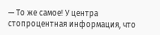— То же самое! У центра стопроцентная информация, что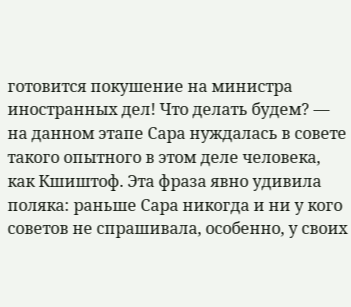готовится покушение на министра иностранных дел! Что делать будем? — на данном этапе Сара нуждалась в совете такого опытного в этом деле человека, как Кшиштоф. Эта фраза явно удивила поляка: раньше Сара никогда и ни у кого советов не спрашивала, особенно, у своих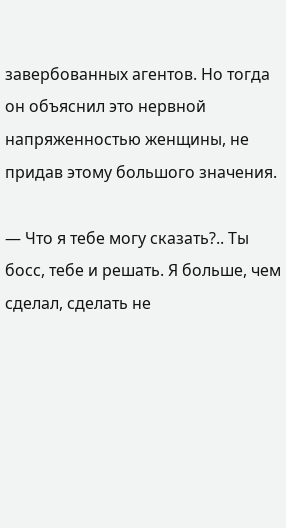завербованных агентов. Но тогда он объяснил это нервной напряженностью женщины, не придав этому большого значения.

— Что я тебе могу сказать?.. Ты босс, тебе и решать. Я больше, чем сделал, сделать не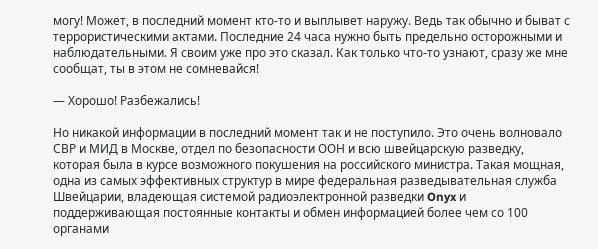могу! Может, в последний момент кто-то и выплывет наружу. Ведь так обычно и быват с террористическими актами. Последние 24 часа нужно быть предельно осторожными и наблюдательными. Я своим уже про это сказал. Как только что-то узнают, сразу же мне сообщат, ты в этом не сомневайся!

— Хорошо! Разбежались!

Но никакой информации в последний момент так и не поступило. Это очень волновало СВР и МИД в Москве, отдел по безопасности ООН и всю швейцарскую разведку, которая была в курсе возможного покушения на российского министра. Такая мощная, одна из самых эффективных структур в мире федеральная разведывательная служба Швейцарии, владеющая системой радиоэлектронной разведки Onyx и поддерживающая постоянные контакты и обмен информацией более чем со 100 органами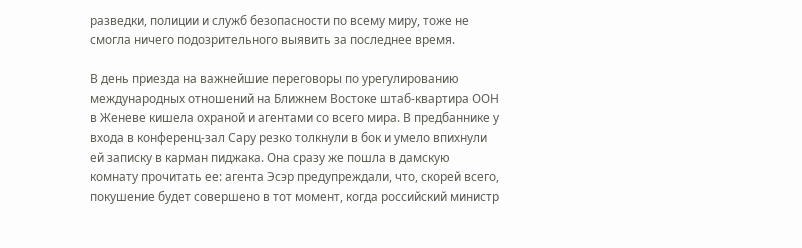разведки, полиции и служб безопасности по всему миру, тоже не смогла ничего подозрительного выявить за последнее время.

В день приезда на важнейшие переговоры по урегулированию международных отношений на Ближнем Востоке штаб-квартира ООН в Женеве кишела охраной и агентами со всего мира. В предбаннике у входа в конференц-зал Сару резко толкнули в бок и умело впихнули ей записку в карман пиджака. Она сразу же пошла в дамскую комнату прочитать ее: агента Эсэр предупреждали, что, скорей всего, покушение будет совершено в тот момент, когда российский министр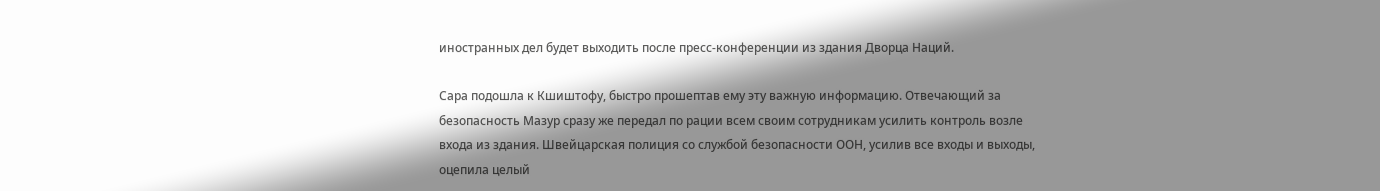иностранных дел будет выходить после пресс-конференции из здания Дворца Наций.

Сара подошла к Кшиштофу, быстро прошептав ему эту важную информацию. Отвечающий за безопасность Мазур сразу же передал по рации всем своим сотрудникам усилить контроль возле входа из здания. Швейцарская полиция со службой безопасности ООН, усилив все входы и выходы, оцепила целый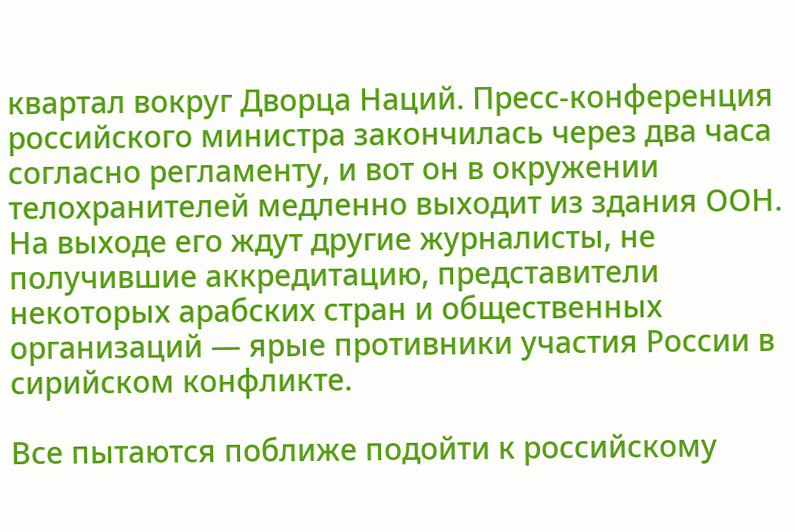квартал вокруг Дворца Наций. Пресс-конференция российского министра закончилась через два часа согласно регламенту, и вот он в окружении телохранителей медленно выходит из здания ООН. На выходе его ждут другие журналисты, не получившие аккредитацию, представители некоторых арабских стран и общественных организаций — ярые противники участия России в сирийском конфликте.

Все пытаются поближе подойти к российскому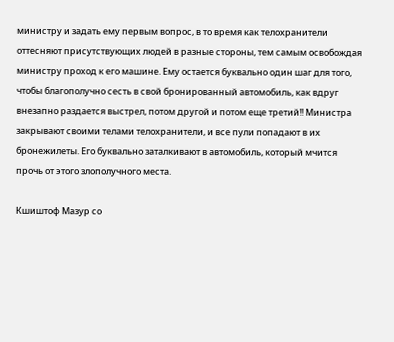министру и задать ему первым вопрос, в то время как телохранители оттесняют присутствующих людей в разные стороны, тем самым освобождая министру проход к его машине. Ему остается буквально один шаг для того, чтобы благополучно сесть в свой бронированный автомобиль, как вдруг внезапно раздается выстрел, потом другой и потом еще третий!! Министра закрывают своими телами телохранители, и все пули попадают в их бронежилеты. Его буквально заталкивают в автомобиль, который мчится прочь от этого злополучного места.

Кшиштоф Мазур со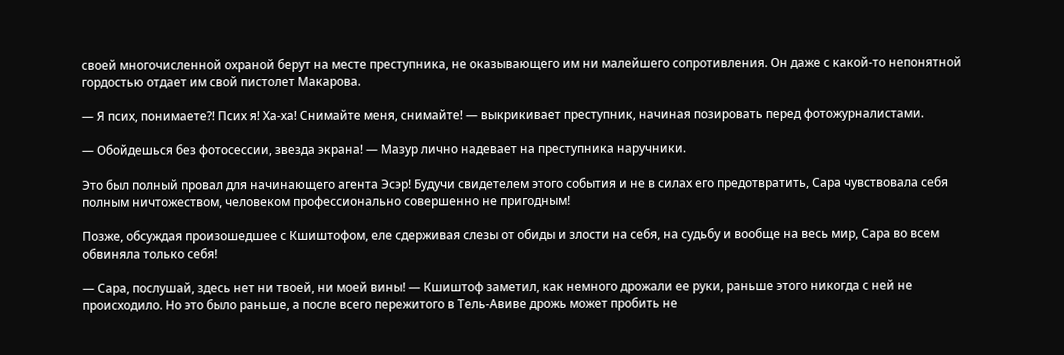своей многочисленной охраной берут на месте преступника, не оказывающего им ни малейшего сопротивления. Он даже с какой-то непонятной гордостью отдает им свой пистолет Макарова.

— Я псих, понимаете?! Псих я! Ха-ха! Снимайте меня, снимайте! — выкрикивает преступник, начиная позировать перед фотожурналистами.

— Обойдешься без фотосессии, звезда экрана! — Мазур лично надевает на преступника наручники.

Это был полный провал для начинающего агента Эсэр! Будучи свидетелем этого события и не в силах его предотвратить, Сара чувствовала себя полным ничтожеством, человеком профессионально совершенно не пригодным!

Позже, обсуждая произошедшее с Кшиштофом, еле сдерживая слезы от обиды и злости на себя, на судьбу и вообще на весь мир, Сара во всем обвиняла только себя!

— Сара, послушай, здесь нет ни твоей, ни моей вины! — Кшиштоф заметил, как немного дрожали ее руки, раньше этого никогда с ней не происходило. Но это было раньше, а после всего пережитого в Тель-Авиве дрожь может пробить не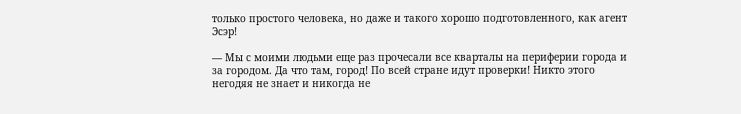только простого человека, но даже и такого хорошо подготовленного, как агент Эсэр!

— Мы с моими людьми еще раз прочесали все кварталы на периферии города и за городом. Да что там, город! По всей стране идут проверки! Никто этого негодяя не знает и никогда не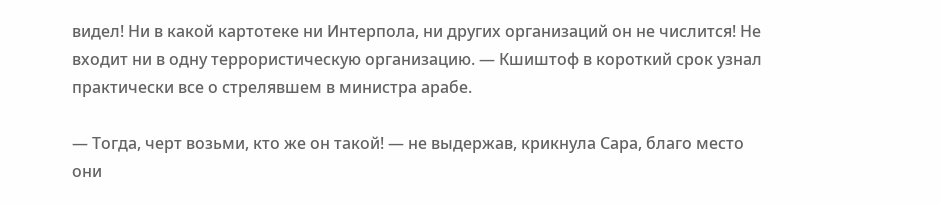видел! Ни в какой картотеке ни Интерпола, ни других организаций он не числится! Не входит ни в одну террористическую организацию. — Кшиштоф в короткий срок узнал практически все о стрелявшем в министра арабе.

— Тогда, черт возьми, кто же он такой! — не выдержав, крикнула Сара, благо место они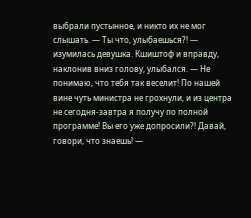выбрали пустынное, и никто их не мог слышать. — Ты что, улыбаешься?! — изумилась девушка. Кшиштоф и вправду, наклонив вниз голову, улыбался. — Не понимаю, что тебя так веселит! По нашей вине чуть министра не грохнули, и из центра не сегодня-завтра я получу по полной программе! Вы его уже допросили?! Давай, говори, что знаешь! —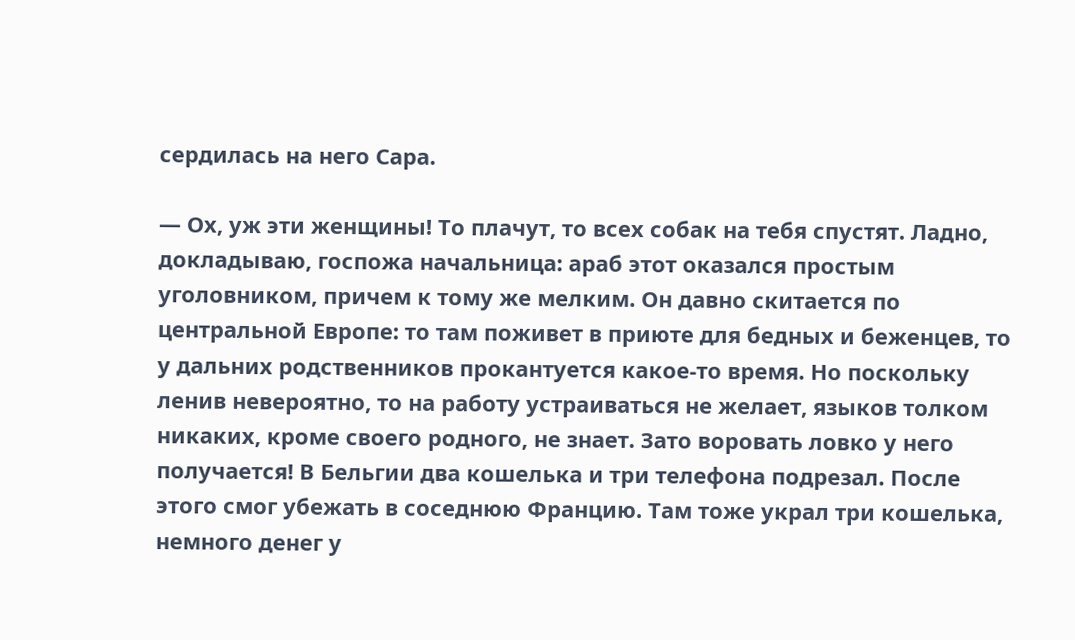сердилась на него Сара.

— Ох, уж эти женщины! То плачут, то всех собак на тебя спустят. Ладно, докладываю, госпожа начальница: араб этот оказался простым уголовником, причем к тому же мелким. Он давно скитается по центральной Европе: то там поживет в приюте для бедных и беженцев, то у дальних родственников прокантуется какое-то время. Но поскольку ленив невероятно, то на работу устраиваться не желает, языков толком никаких, кроме своего родного, не знает. Зато воровать ловко у него получается! В Бельгии два кошелька и три телефона подрезал. После этого смог убежать в соседнюю Францию. Там тоже украл три кошелька, немного денег у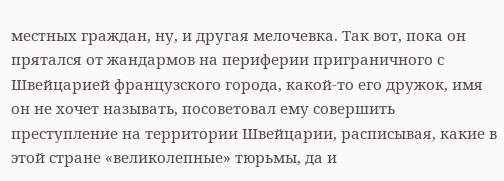местных граждан, ну, и другая мелочевка. Так вот, пока он прятался от жандармов на периферии приграничного с Швейцарией французского города, какой-то его дружок, имя он не хочет называть, посоветовал ему совершить преступление на территории Швейцарии, расписывая, какие в этой стране «великолепные» тюрьмы, да и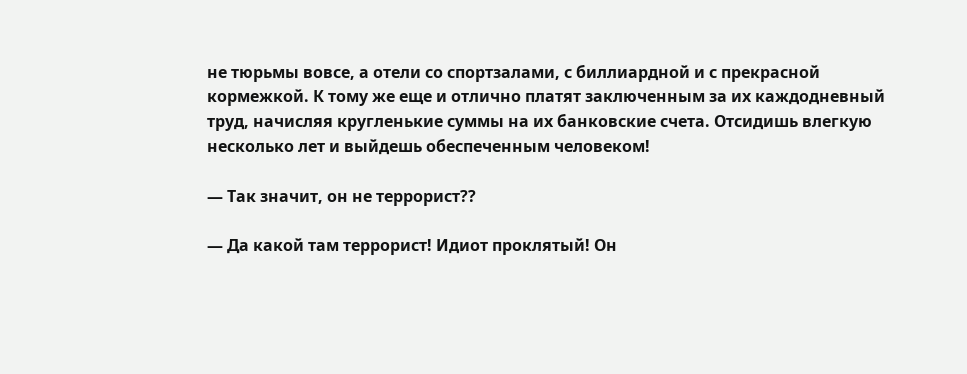не тюрьмы вовсе, а отели со спортзалами, с биллиардной и с прекрасной кормежкой. К тому же еще и отлично платят заключенным за их каждодневный труд, начисляя кругленькие суммы на их банковские счета. Отсидишь влегкую несколько лет и выйдешь обеспеченным человеком!

— Так значит, он не террорист??

— Да какой там террорист! Идиот проклятый! Он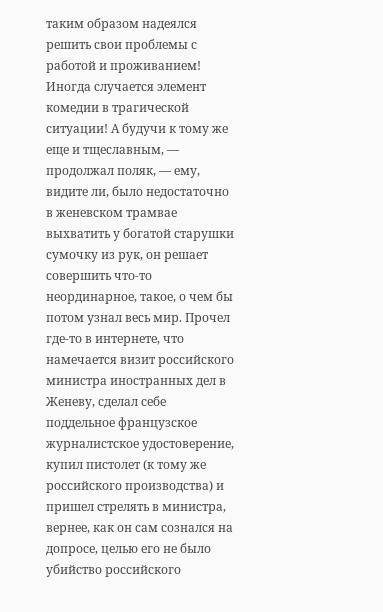таким образом надеялся решить свои проблемы с работой и проживанием! Иногда случается элемент комедии в трагической ситуации! А будучи к тому же еще и тщеславным, — продолжал поляк, — ему, видите ли, было недостаточно в женевском трамвае выхватить у богатой старушки сумочку из рук, он решает совершить что-то неординарное, такое, о чем бы потом узнал весь мир. Прочел где-то в интернете, что намечается визит российского министра иностранных дел в Женеву, сделал себе поддельное французское журналистское удостоверение, купил пистолет (к тому же российского производства) и пришел стрелять в министра, вернее, как он сам сознался на допросе, целью его не было убийство российского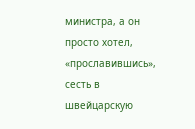министра, а он просто хотел, «прославившись», сесть в швейцарскую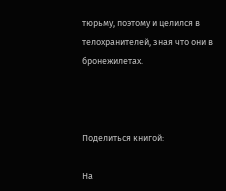тюрьму, поэтому и целился в телохранителей, зная что они в бронежилетах.



Поделиться книгой:

На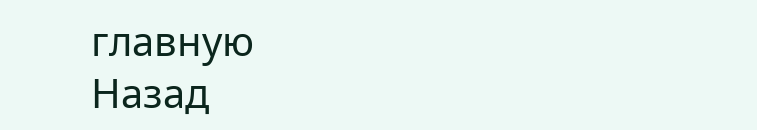главную
Назад